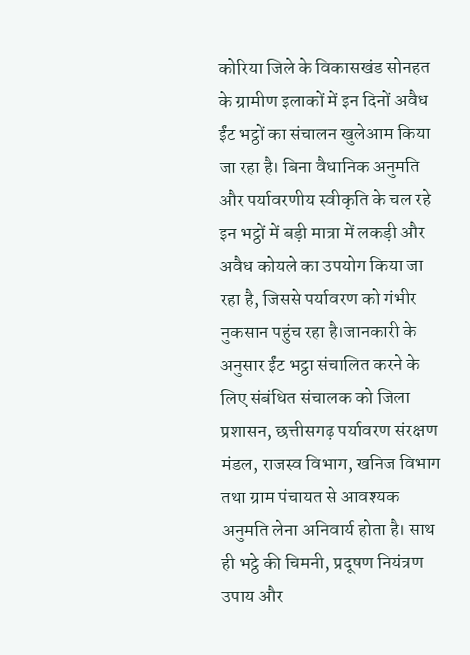कोरिया जिले के विकासखंड सोनहत के ग्रामीण इलाकों में इन दिनों अवैध ईंट भट्ठों का संचालन खुलेआम किया जा रहा है। बिना वैधानिक अनुमति और पर्यावरणीय स्वीकृति के चल रहे इन भट्ठों में बड़ी मात्रा में लकड़ी और अवैध कोयले का उपयोग किया जा रहा है, जिससे पर्यावरण को गंभीर नुकसान पहुंच रहा है।जानकारी के अनुसार ईंट भट्ठा संचालित करने के लिए संबंधित संचालक को जिला प्रशासन, छत्तीसगढ़ पर्यावरण संरक्षण मंडल, राजस्व विभाग, खनिज विभाग तथा ग्राम पंचायत से आवश्यक अनुमति लेना अनिवार्य होता है। साथ ही भट्ठे की चिमनी, प्रदूषण नियंत्रण उपाय और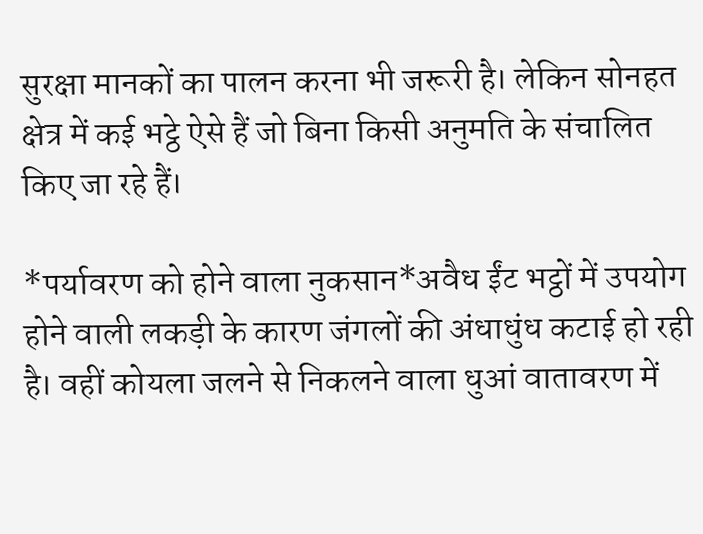सुरक्षा मानकों का पालन करना भी जरूरी है। लेकिन सोनहत क्षेत्र में कई भट्ठे ऐसे हैं जो बिना किसी अनुमति के संचालित किए जा रहे हैं।

*पर्यावरण को होने वाला नुकसान*अवैध ईंट भट्ठों में उपयोग होने वाली लकड़ी के कारण जंगलों की अंधाधुंध कटाई हो रही है। वहीं कोयला जलने से निकलने वाला धुआं वातावरण में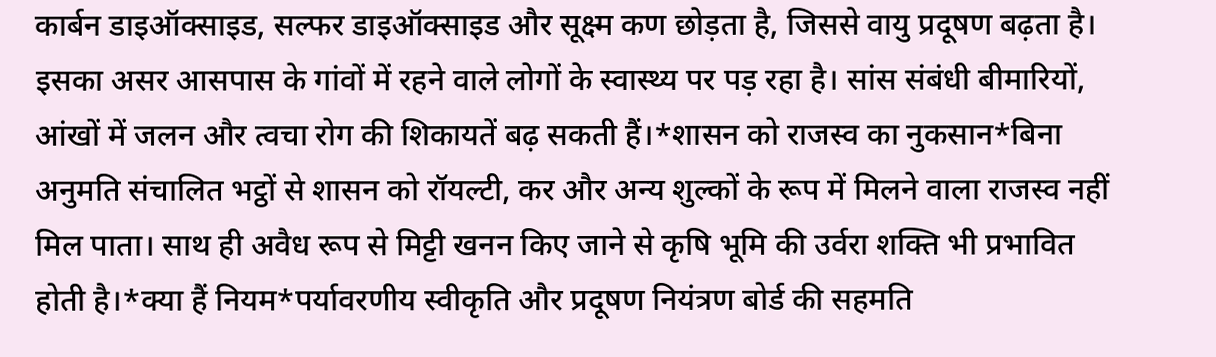कार्बन डाइऑक्साइड, सल्फर डाइऑक्साइड और सूक्ष्म कण छोड़ता है, जिससे वायु प्रदूषण बढ़ता है। इसका असर आसपास के गांवों में रहने वाले लोगों के स्वास्थ्य पर पड़ रहा है। सांस संबंधी बीमारियों, आंखों में जलन और त्वचा रोग की शिकायतें बढ़ सकती हैं।*शासन को राजस्व का नुकसान*बिना अनुमति संचालित भट्ठों से शासन को रॉयल्टी, कर और अन्य शुल्कों के रूप में मिलने वाला राजस्व नहीं मिल पाता। साथ ही अवैध रूप से मिट्टी खनन किए जाने से कृषि भूमि की उर्वरा शक्ति भी प्रभावित होती है।*क्या हैं नियम*पर्यावरणीय स्वीकृति और प्रदूषण नियंत्रण बोर्ड की सहमति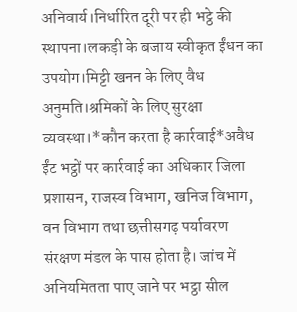अनिवार्य।निर्धारित दूरी पर ही भट्ठे की स्थापना।लकड़ी के बजाय स्वीकृत ईंधन का उपयोग।मिट्टी खनन के लिए वैध अनुमति।श्रमिकों के लिए सुरक्षा व्यवस्था।*कौन करता है कार्रवाई*अवैध ईंट भट्ठों पर कार्रवाई का अधिकार जिला प्रशासन, राजस्व विभाग, खनिज विभाग, वन विभाग तथा छत्तीसगढ़ पर्यावरण संरक्षण मंडल के पास होता है। जांच में अनियमितता पाए जाने पर भट्ठा सील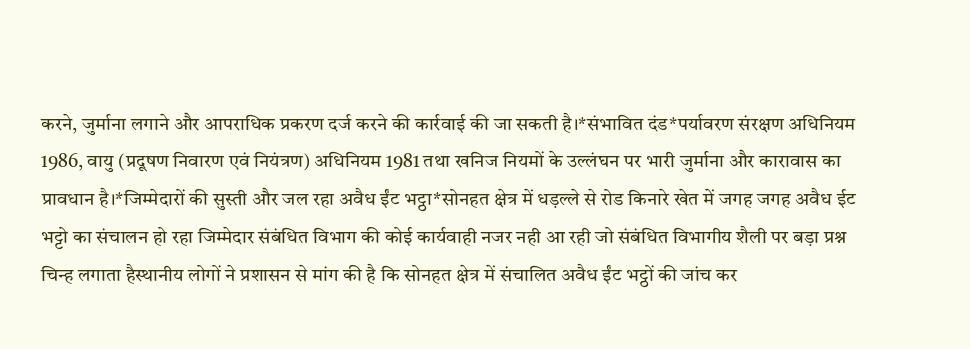करने, जुर्माना लगाने और आपराधिक प्रकरण दर्ज करने की कार्रवाई की जा सकती है।*संभावित दंड*पर्यावरण संरक्षण अधिनियम 1986, वायु (प्रदूषण निवारण एवं नियंत्रण) अधिनियम 1981 तथा खनिज नियमों के उल्लंघन पर भारी जुर्माना और कारावास का प्रावधान है।*जिम्मेदारों की सुस्ती और जल रहा अवैध ईंट भट्ठा*सोनहत क्षेत्र में धड़ल्ले से रोड किनारे खेत में जगह जगह अवैध ईट भट्टो का संचालन हो रहा जिम्मेदार संबंधित विभाग की कोई कार्यवाही नजर नही आ रही जो संबंधित विभागीय शैली पर बड़ा प्रश्न चिन्ह लगाता हैस्थानीय लोगों ने प्रशासन से मांग की है कि सोनहत क्षेत्र में संचालित अवैध ईंट भट्ठों की जांच कर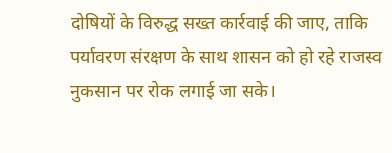दोषियों के विरुद्ध सख्त कार्रवाई की जाए, ताकि पर्यावरण संरक्षण के साथ शासन को हो रहे राजस्व नुकसान पर रोक लगाई जा सके।